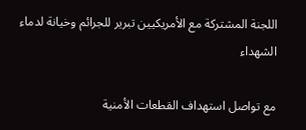اللجنة المشتركة مع الأمريكيين تبرير للجرائم وخيانة لدماء الشهداء

مع تواصل استهداف القطعات الأمنية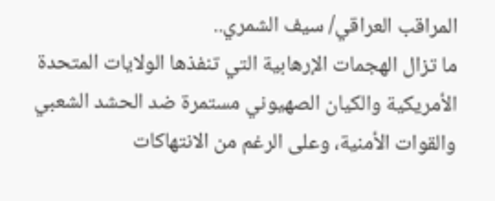المراقب العراقي/ سيف الشمري..
ما تزال الهجمات الإرهابية التي تنفذها الولايات المتحدة الأمريكية والكيان الصهيوني مستمرة ضد الحشد الشعبي والقوات الأمنية، وعلى الرغم من الانتهاكات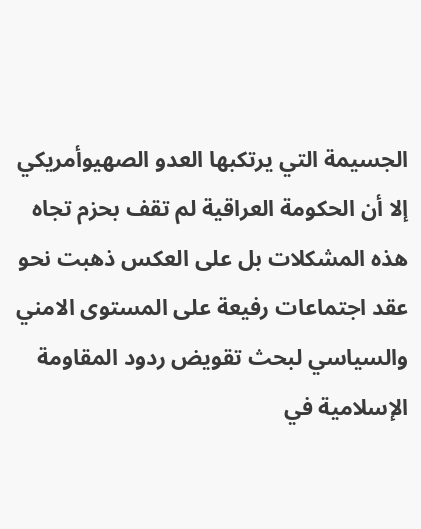الجسيمة التي يرتكبها العدو الصهيوأمريكي إلا أن الحكومة العراقية لم تقف بحزم تجاه هذه المشكلات بل على العكس ذهبت نحو عقد اجتماعات رفيعة على المستوى الامني والسياسي لبحث تقويض ردود المقاومة الإسلامية في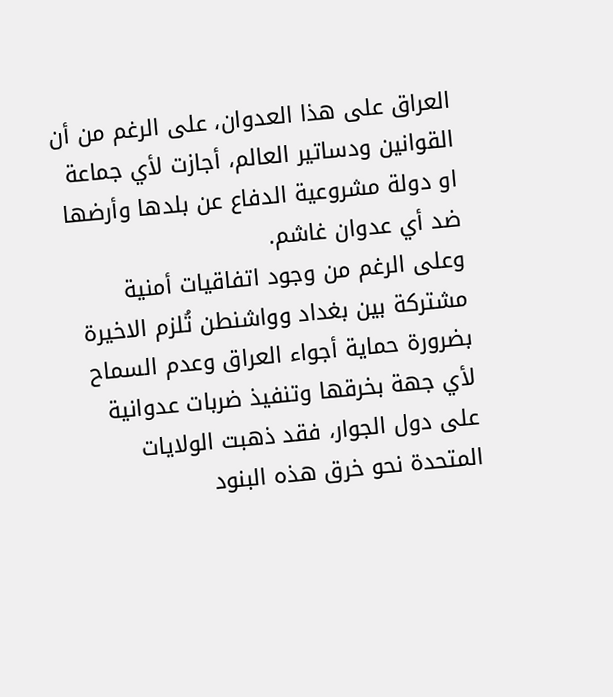العراق على هذا العدوان، على الرغم من أن القوانين ودساتير العالم، أجازت لأي جماعة او دولة مشروعية الدفاع عن بلدها وأرضها ضد أي عدوان غاشم.
وعلى الرغم من وجود اتفاقيات أمنية مشتركة بين بغداد وواشنطن تُلزم الاخيرة بضرورة حماية أجواء العراق وعدم السماح لأي جهة بخرقها وتنفيذ ضربات عدوانية على دول الجوار، فقد ذهبت الولايات المتحدة نحو خرق هذه البنود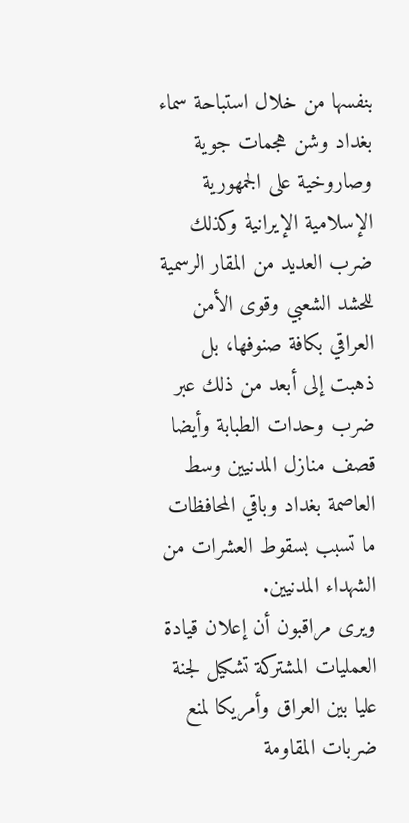بنفسها من خلال استباحة سماء بغداد وشن هجمات جوية وصاروخية على الجمهورية الإسلامية الإيرانية وكذلك ضرب العديد من المقار الرسمية للحشد الشعبي وقوى الأمن العراقي بكافة صنوفها، بل ذهبت إلى أبعد من ذلك عبر ضرب وحدات الطبابة وأيضا قصف منازل المدنيين وسط العاصمة بغداد وباقي المحافظات ما تسبب بسقوط العشرات من الشهداء المدنيين.
ويرى مراقبون أن إعلان قيادة العمليات المشتركة تشكيل لجنة عليا بين العراق وأمريكا لمنع ضربات المقاومة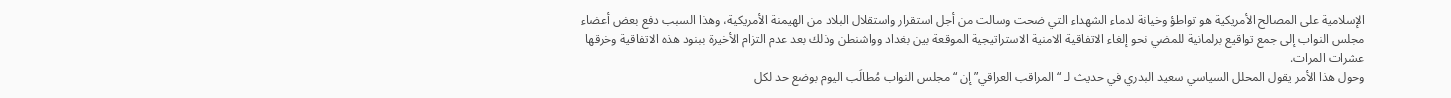الإسلامية على المصالح الأمريكية هو تواطؤ وخيانة لدماء الشهداء التي ضحت وسالت من أجل استقرار واستقلال البلاد من الهيمنة الأمريكية، وهذا السبب دفع بعض أعضاء مجلس النواب إلى جمع تواقيع برلمانية للمضي نحو إلغاء الاتفاقية الامنية الاستراتيجية الموقعة بين بغداد وواشنطن وذلك بعد عدم التزام الأخيرة ببنود هذه الاتفاقية وخرقها عشرات المرات.
وحول هذا الأمر يقول المحلل السياسي سعيد البدري في حديث لـ “المراقب العراقي” إن “مجلس النواب مُطالَب اليوم بوضع حد لكل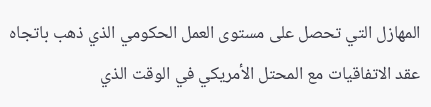المهازل التي تحصل على مستوى العمل الحكومي الذي ذهب باتجاه عقد الاتفاقيات مع المحتل الأمريكي في الوقت الذي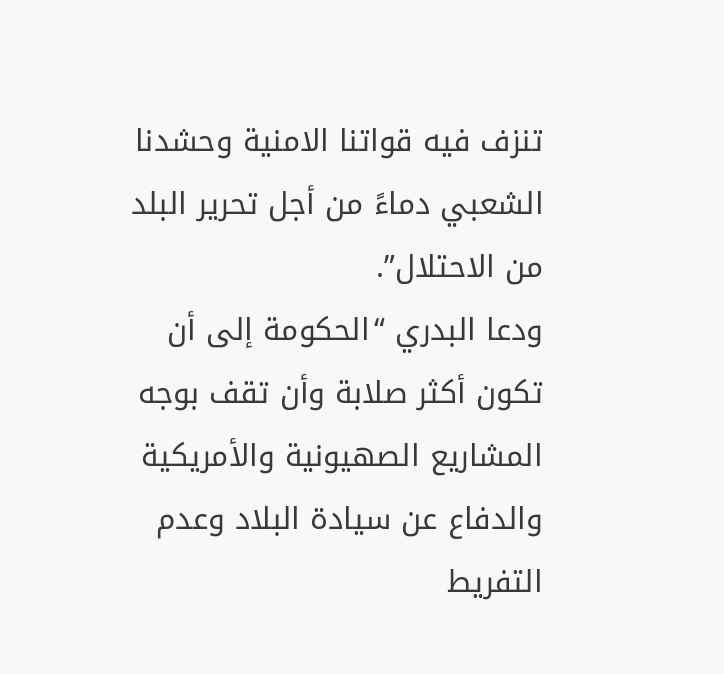تنزف فيه قواتنا الامنية وحشدنا الشعبي دماءً من أجل تحرير البلد من الاحتلال”.
ودعا البدري “الحكومة إلى أن تكون أكثر صلابة وأن تقف بوجه المشاريع الصهيونية والأمريكية والدفاع عن سيادة البلاد وعدم التفريط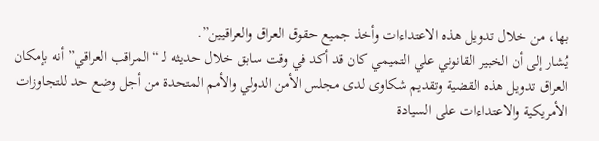بها، من خلال تدويل هذه الاعتداءات وأخذ جميع حقوق العراق والعراقيين”.
يُشار إلى أن الخبير القانوني علي التميمي كان قد أكد في وقت سابق خلال حديثه لـ “المراقب العراقي” أنه بإمكان العراق تدويل هذه القضية وتقديم شكاوى لدى مجلس الأمن الدولي والأمم المتحدة من أجل وضع حد للتجاوزات الأمريكية والاعتداءات على السيادة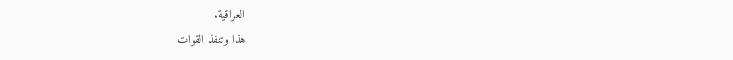العراقية.
هذا وتنفذ القوات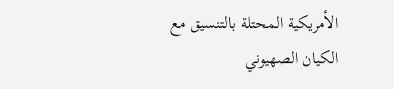الأمريكية المحتلة بالتنسيق مع الكيان الصهيوني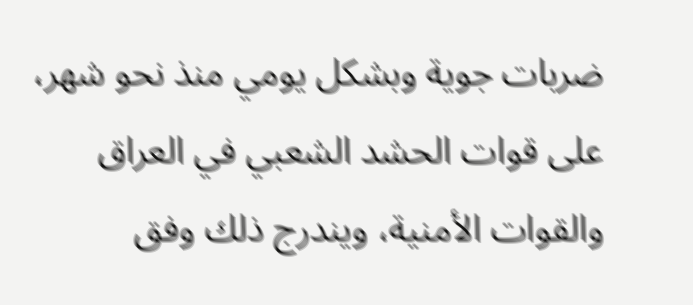ضربات جوية وبشكل يومي منذ نحو شهر، على قوات الحشد الشعبي في العراق والقوات الأمنية، ويندرج ذلك وفق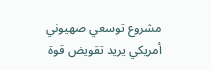مشروع توسعي صهيوني أمريكي يريد تقويض قوة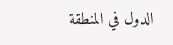الدول في المنطقة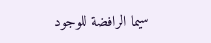سيما الرافضة للوجود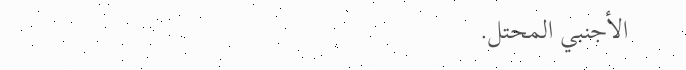الأجنبي المحتل.